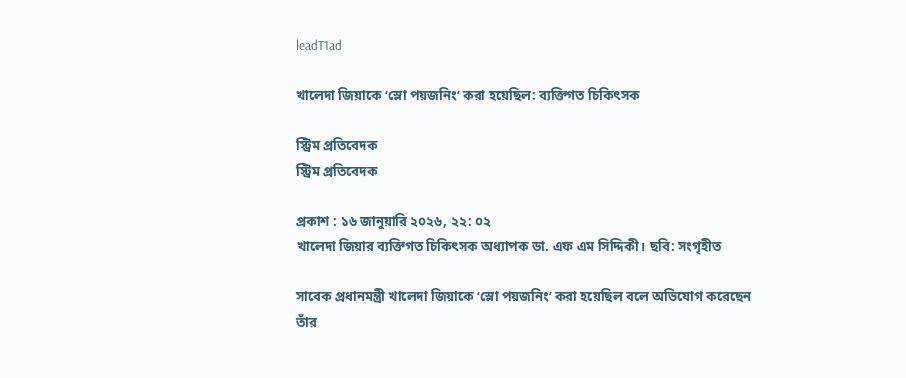leadT1ad

খালেদা জিয়াকে ‘স্লো পয়জনিং’ করা হয়েছিল: ব্যক্তিগত চিকিৎসক

স্ট্রিম প্রতিবেদক
স্ট্রিম প্রতিবেদক

প্রকাশ : ১৬ জানুয়ারি ২০২৬, ২২: ০২
খালেদা জিয়ার ব্যক্তিগত চিকিৎসক অধ্যাপক ডা. এফ এম সিদ্দিকী। ছবি: সংগৃহীত

সাবেক প্রধানমন্ত্রী খালেদা জিয়াকে ‘স্লো পয়জনিং’ করা হয়েছিল বলে অভিযোগ করেছেন তাঁর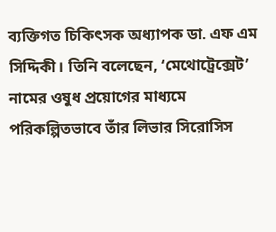ব্যক্তিগত চিকিৎসক অধ্যাপক ডা. এফ এম সিদ্দিকী। তিনি বলেছেন, ‘মেথোট্রেক্সেট’ নামের ওষুধ প্রয়োগের মাধ্যমে পরিকল্পিতভাবে তাঁর লিভার সিরোসিস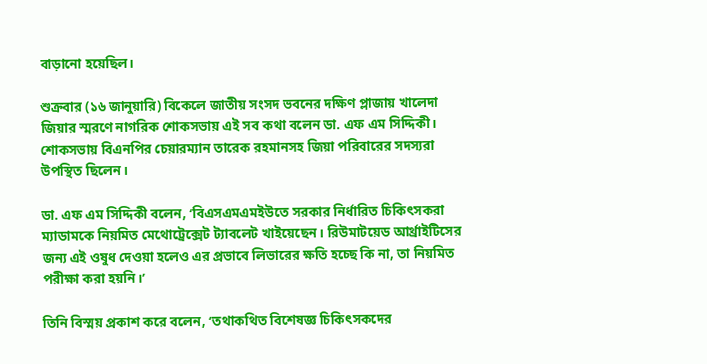বাড়ানো হয়েছিল।

শুক্রবার (১৬ জানুয়ারি) বিকেলে জাতীয় সংসদ ভবনের দক্ষিণ প্লাজায় খালেদা জিয়ার স্মরণে নাগরিক শোকসভায় এই সব কথা বলেন ডা. এফ এম সিদ্দিকী। শোকসভায় বিএনপির চেয়ারম্যান তারেক রহমানসহ জিয়া পরিবারের সদস্যরা উপস্থিত ছিলেন।

ডা. এফ এম সিদ্দিকী বলেন, ‘বিএসএমএমইউতে সরকার নির্ধারিত চিকিৎসকরা ম্যাডামকে নিয়মিত মেথোট্রেক্সেট ট্যাবলেট খাইয়েছেন। রিউমাটয়েড আর্থ্রাইটিসের জন্য এই ওষুধ দেওয়া হলেও এর প্রভাবে লিভারের ক্ষতি হচ্ছে কি না, তা নিয়মিত পরীক্ষা করা হয়নি।’

তিনি বিস্ময় প্রকাশ করে বলেন, ‘তথাকথিত বিশেষজ্ঞ চিকিৎসকদের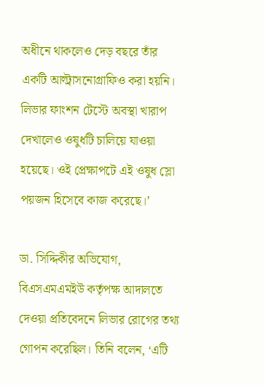অধীনে থাকলেও দেড় বছরে তাঁর একটি আল্ট্রাসনোগ্রাফিও করা হয়নি। লিভার ফাংশন টেস্টে অবস্থা খারাপ দেখালেও ওষুধটি চালিয়ে যাওয়া হয়েছে। ওই প্রেক্ষাপটে এই ওষুধ স্লো পয়জন হিসেবে কাজ করেছে।’

ডা. সিদ্দিকীর অভিযোগ, বিএসএমএমইউ কর্তৃপক্ষ আদালতে দেওয়া প্রতিবেদনে লিভার রোগের তথ্য গোপন করেছিল। তিনি বলেন, ‘এটি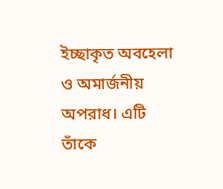ইচ্ছাকৃত অবহেলা ও অমার্জনীয় অপরাধ। এটি তাঁকে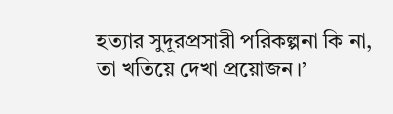হত্যার সুদূরপ্রসারী পরিকল্পনা কি না, তা খতিয়ে দেখা প্রয়োজন।’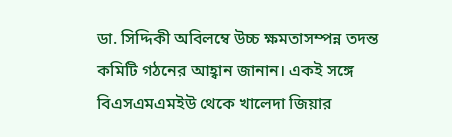ডা. সিদ্দিকী অবিলম্বে উচ্চ ক্ষমতাসম্পন্ন তদন্ত কমিটি গঠনের আহ্বান জানান। একই সঙ্গে বিএসএমএমইউ থেকে খালেদা জিয়ার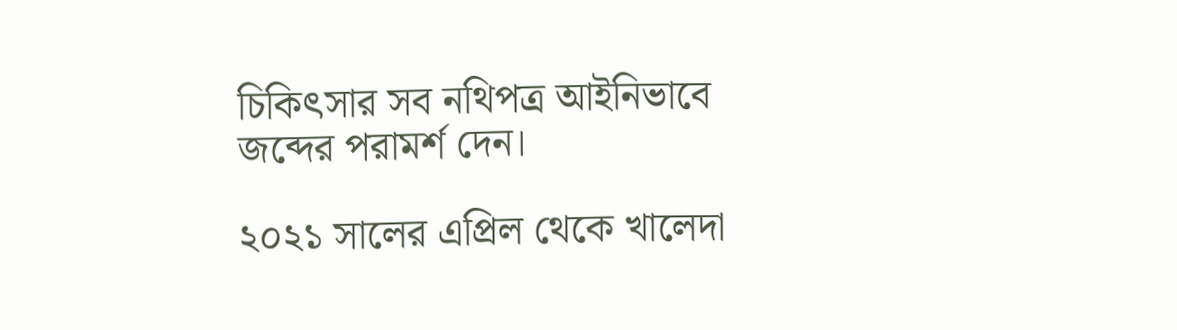চিকিৎসার সব নথিপত্র আইনিভাবে জব্দের পরামর্শ দেন।

২০২১ সালের এপ্রিল থেকে খালেদা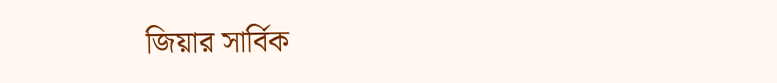জিয়ার সার্বিক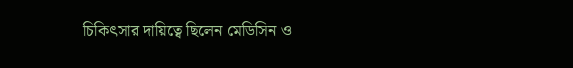চিকিৎসার দায়িত্বে ছিলেন মেডিসিন ও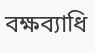বক্ষব্যাধি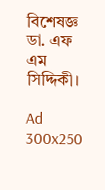বিশেষজ্ঞ ডা. এফ এম সিদ্দিকী।

Ad 300x250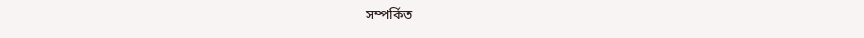সম্পর্কিত